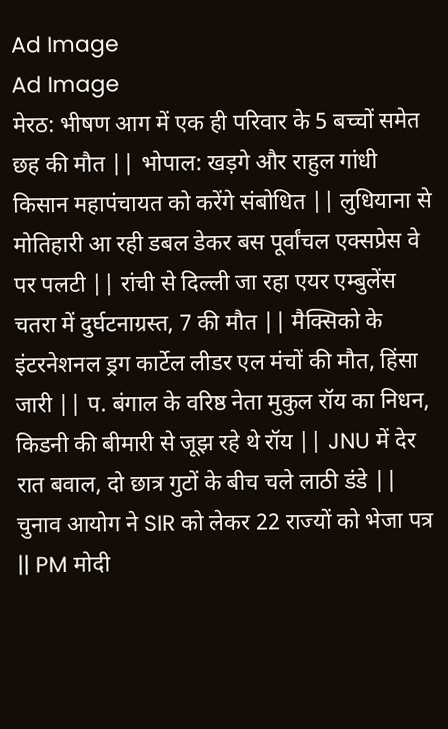Ad Image
Ad Image
मेरठ: भीषण आग में एक ही परिवार के 5 बच्चों समेत छह की मौत || भोपाल: खड़गे और राहुल गांधी किसान महापंचायत को करेंगे संबोधित || लुधियाना से मोतिहारी आ रही डबल डेकर बस पूर्वांचल एक्सप्रेस वे पर पलटी || रांची से दिल्ली जा रहा एयर एम्बुलेंस चतरा में दुर्घटनाग्रस्त, 7 की मौत || मैक्सिको के इंटरनेशनल ड्रग कार्टेल लीडर एल मंचों की मौत, हिंसा जारी || प. बंगाल के वरिष्ठ नेता मुकुल रॉय का निधन, किडनी की बीमारी से जूझ रहे थे रॉय || JNU में देर रात बवाल, दो छात्र गुटों के बीच चले लाठी डंडे || चुनाव आयोग ने SIR को लेकर 22 राज्यों को भेजा पत्र || PM मोदी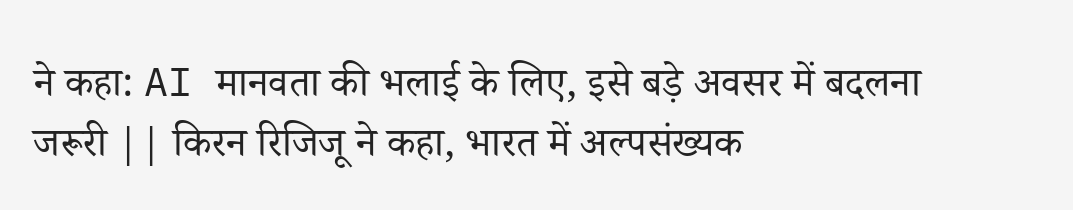ने कहा: AI मानवता की भलाई के लिए, इसे बड़े अवसर में बदलना जरूरी || किरन रिजिजू ने कहा, भारत में अल्पसंख्यक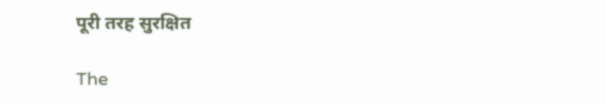पूरी तरह सुरक्षित

The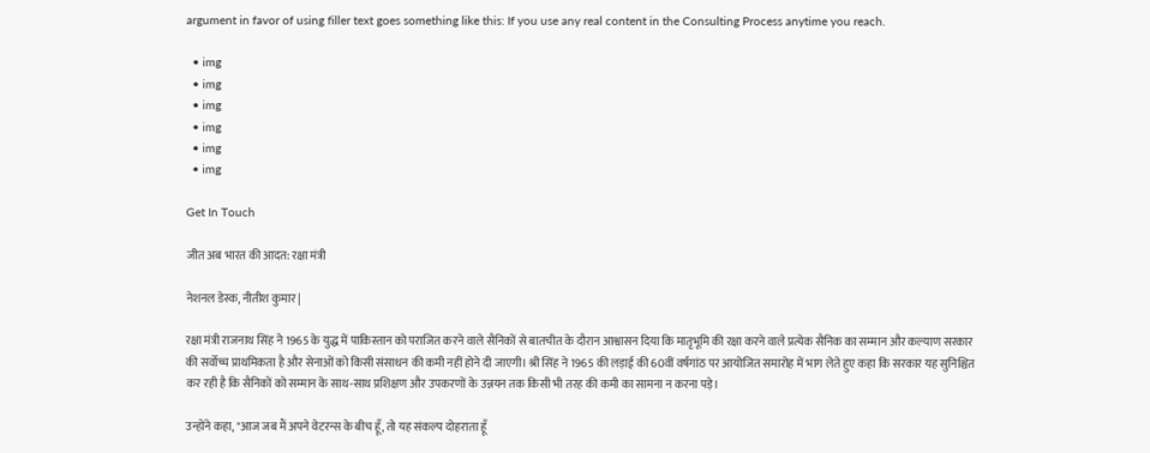argument in favor of using filler text goes something like this: If you use any real content in the Consulting Process anytime you reach.

  • img
  • img
  • img
  • img
  • img
  • img

Get In Touch

जीत अब भारत की आदत: रक्षा मंत्री

नेशनल डेस्क, नीतीश कुमार |

रक्षा मंत्री राजनाथ सिंह ने 1965 के युद्ध में पाकिस्तान को पराजित करने वाले सैनिकों से बातचीत के दौरान आश्वासन दिया कि मातृभूमि की रक्षा करने वाले प्रत्येक सैनिक का सम्मान और कल्याण सरकार की सर्वोच्च प्राथमिकता है और सेनाओं को किसी संसाधन की कमी नहीं होने दी जाएगी। श्री सिंह ने 1965 की लड़ाई की 60वीं वर्षगांठ पर आयोजित समारोह में भाग लेते हुए कहा कि सरकार यह सुनिश्चित कर रही है कि सैनिकों को सम्मान के साथ-साथ प्रशिक्षण और उपकरणों के उन्नयन तक किसी भी तरह की कमी का सामना न करना पड़े।

उन्होंने कहा, "आज जब मैं अपने वेटरन्स के बीच हूँ, तो यह संकल्प दोहराता हूँ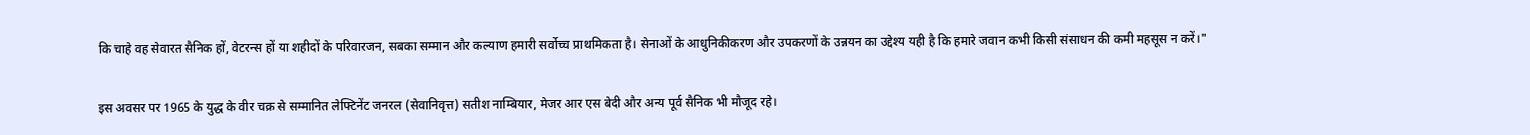कि चाहे वह सेवारत सैनिक हों, वेटरन्स हों या शहीदों के परिवारजन, सबका सम्मान और कल्याण हमारी सर्वोच्च प्राथमिकता है। सेनाओं के आधुनिकीकरण और उपकरणों के उन्नयन का उद्देश्य यही है कि हमारे जवान कभी किसी संसाधन की कमी महसूस न करें।"

इस अवसर पर 1965 के युद्ध के वीर चक्र से सम्मानित लेफ्टिनेंट जनरल (सेवानिवृत्त) सतीश नाम्बियार, मेजर आर एस बेदी और अन्य पूर्व सैनिक भी मौजूद रहे।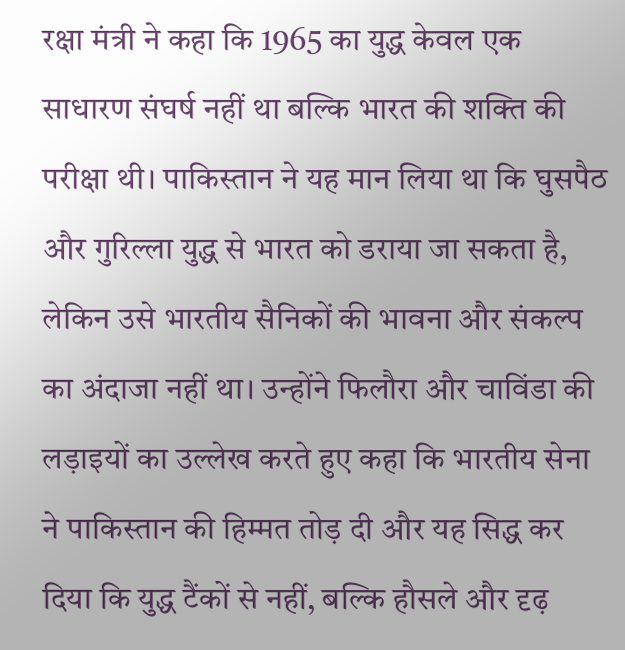रक्षा मंत्री ने कहा कि 1965 का युद्ध केवल एक साधारण संघर्ष नहीं था बल्कि भारत की शक्ति की परीक्षा थी। पाकिस्तान ने यह मान लिया था कि घुसपैठ और गुरिल्ला युद्ध से भारत को डराया जा सकता है, लेकिन उसे भारतीय सैनिकों की भावना और संकल्प का अंदाजा नहीं था। उन्होंने फिलौरा और चाविंडा की लड़ाइयों का उल्लेख करते हुए कहा कि भारतीय सेना ने पाकिस्तान की हिम्मत तोड़ दी और यह सिद्ध कर दिया कि युद्ध टैंकों से नहीं, बल्कि हौसले और दृढ़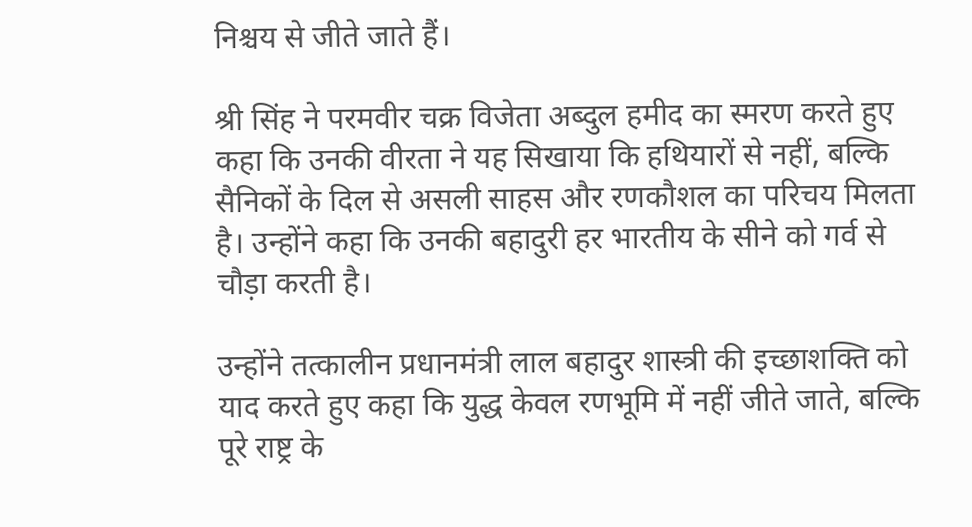निश्चय से जीते जाते हैं।

श्री सिंह ने परमवीर चक्र विजेता अब्दुल हमीद का स्मरण करते हुए कहा कि उनकी वीरता ने यह सिखाया कि हथियारों से नहीं, बल्कि सैनिकों के दिल से असली साहस और रणकौशल का परिचय मिलता है। उन्होंने कहा कि उनकी बहादुरी हर भारतीय के सीने को गर्व से चौड़ा करती है।

उन्होंने तत्कालीन प्रधानमंत्री लाल बहादुर शास्त्री की इच्छाशक्ति को याद करते हुए कहा कि युद्ध केवल रणभूमि में नहीं जीते जाते, बल्कि पूरे राष्ट्र के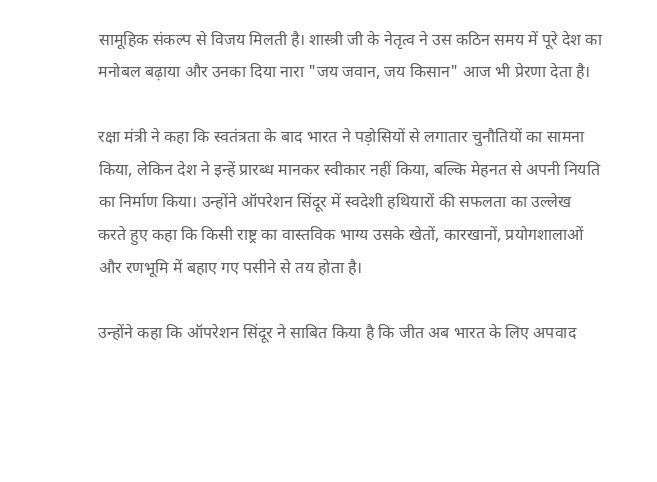सामूहिक संकल्प से विजय मिलती है। शास्त्री जी के नेतृत्व ने उस कठिन समय में पूरे देश का मनोबल बढ़ाया और उनका दिया नारा "जय जवान, जय किसान" आज भी प्रेरणा देता है।

रक्षा मंत्री ने कहा कि स्वतंत्रता के बाद भारत ने पड़ोसियों से लगातार चुनौतियों का सामना किया, लेकिन देश ने इन्हें प्रारब्ध मानकर स्वीकार नहीं किया, बल्कि मेहनत से अपनी नियति का निर्माण किया। उन्होंने ऑपरेशन सिंदूर में स्वदेशी हथियारों की सफलता का उल्लेख करते हुए कहा कि किसी राष्ट्र का वास्तविक भाग्य उसके खेतों, कारखानों, प्रयोगशालाओं और रणभूमि में बहाए गए पसीने से तय होता है।

उन्होंने कहा कि ऑपरेशन सिंदूर ने साबित किया है कि जीत अब भारत के लिए अपवाद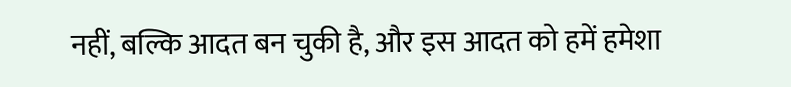नहीं, बल्कि आदत बन चुकी है, और इस आदत को हमें हमेशा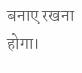बनाए रखना होगा।